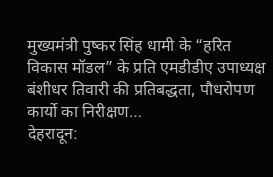मुख्यमंत्री पुष्कर सिंह धामी के “हरित विकास मॉडल” के प्रति एमडीडीए उपाध्यक्ष बंशीधर तिवारी की प्रतिबद्धता, पौधरोपण कार्यो का निरीक्षण…
देहरादून: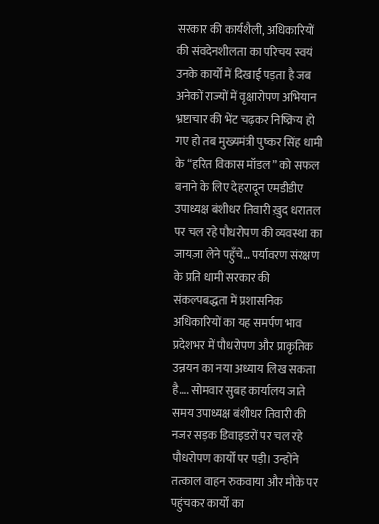सरकार की कार्यशैली, अधिकारियों की संवदेनशीलता का परिचय स्वयं उनके कार्यों में दिखाई पड़ता है जब अनेकों राज्यों में वृक्षारोपण अभियान भ्रष्टाचार की भेंट चढ़कर निष्क्रिय हो गए हो तब मुख्यमंत्री पुष्कर सिंह धामी के “हरित विकास मॉडल” को सफल बनाने के लिए देहरादून एमडीडीए उपाध्यक्ष बंशीधर तिवारी ख़ुद धरातल पर चल रहे पौधरोपण की व्यवस्था का जायज़ा लेने पहुँचे… पर्यावरण संरक्षण के प्रति धामी सरकार की संकल्पबद्धता में प्रशासनिक अधिकारियों का यह समर्पण भाव प्रदेशभर में पौधरोपण और प्राकृतिक उन्नयन का नया अध्याय लिख सकता है…. सोमवार सुबह कार्यालय जाते समय उपाध्यक्ष बंशीधर तिवारी की नजर सड़क डिवाइडरों पर चल रहे पौधरोपण कार्यों पर पड़ी। उन्होंने तत्काल वाहन रुकवाया और मौके पर पहुंचकर कार्यों का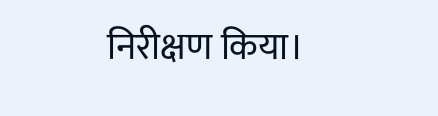निरीक्षण किया।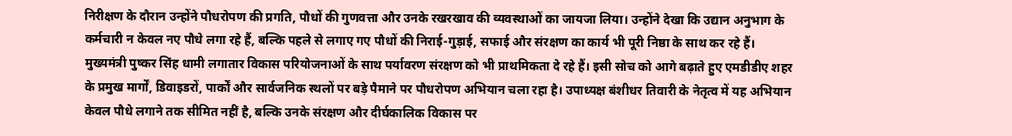निरीक्षण के दौरान उन्होंने पौधरोपण की प्रगति, पौधों की गुणवत्ता और उनके रखरखाव की व्यवस्थाओं का जायजा लिया। उन्होंने देखा कि उद्यान अनुभाग के कर्मचारी न केवल नए पौधे लगा रहे हैं, बल्कि पहले से लगाए गए पौधों की निराई-गुड़ाई, सफाई और संरक्षण का कार्य भी पूरी निष्ठा के साथ कर रहे हैं।
मुख्यमंत्री पुष्कर सिंह धामी लगातार विकास परियोजनाओं के साथ पर्यावरण संरक्षण को भी प्राथमिकता दे रहे हैं। इसी सोच को आगे बढ़ाते हुए एमडीडीए शहर के प्रमुख मार्गों, डिवाइडरों, पार्कों और सार्वजनिक स्थलों पर बड़े पैमाने पर पौधरोपण अभियान चला रहा है। उपाध्यक्ष बंशीधर तिवारी के नेतृत्व में यह अभियान केवल पौधे लगाने तक सीमित नहीं है, बल्कि उनके संरक्षण और दीर्घकालिक विकास पर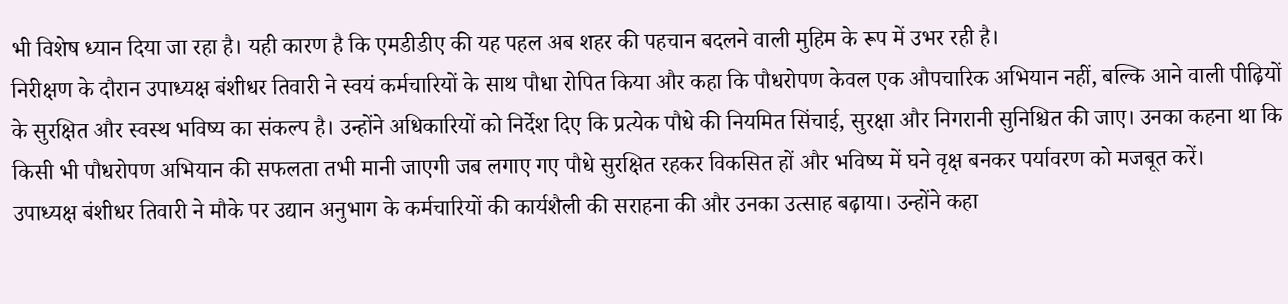भी विशेष ध्यान दिया जा रहा है। यही कारण है कि एमडीडीए की यह पहल अब शहर की पहचान बदलने वाली मुहिम के रूप में उभर रही है।
निरीक्षण के दौरान उपाध्यक्ष बंशीधर तिवारी ने स्वयं कर्मचारियों के साथ पौधा रोपित किया और कहा कि पौधरोपण केवल एक औपचारिक अभियान नहीं, बल्कि आने वाली पीढ़ियों के सुरक्षित और स्वस्थ भविष्य का संकल्प है। उन्होंने अधिकारियों को निर्देश दिए कि प्रत्येक पौधे की नियमित सिंचाई, सुरक्षा और निगरानी सुनिश्चित की जाए। उनका कहना था कि किसी भी पौधरोपण अभियान की सफलता तभी मानी जाएगी जब लगाए गए पौधे सुरक्षित रहकर विकसित हों और भविष्य में घने वृक्ष बनकर पर्यावरण को मजबूत करें।
उपाध्यक्ष बंशीधर तिवारी ने मौके पर उद्यान अनुभाग के कर्मचारियों की कार्यशैली की सराहना की और उनका उत्साह बढ़ाया। उन्होंने कहा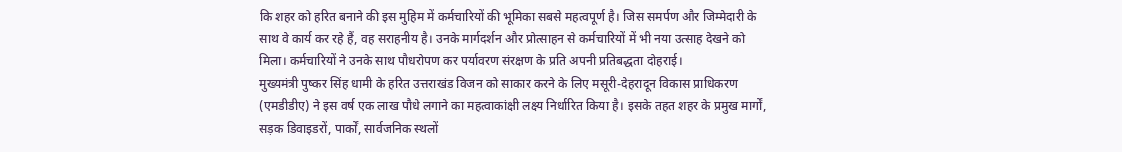कि शहर को हरित बनाने की इस मुहिम में कर्मचारियों की भूमिका सबसे महत्वपूर्ण है। जिस समर्पण और जिम्मेदारी के साथ वे कार्य कर रहे हैं, वह सराहनीय है। उनके मार्गदर्शन और प्रोत्साहन से कर्मचारियों में भी नया उत्साह देखने को मिला। कर्मचारियों ने उनके साथ पौधरोपण कर पर्यावरण संरक्षण के प्रति अपनी प्रतिबद्धता दोहराई।
मुख्यमंत्री पुष्कर सिंह धामी के हरित उत्तराखंड विजन को साकार करने के लिए मसूरी-देहरादून विकास प्राधिकरण (एमडीडीए) ने इस वर्ष एक लाख पौधे लगाने का महत्वाकांक्षी लक्ष्य निर्धारित किया है। इसके तहत शहर के प्रमुख मार्गों, सड़क डिवाइडरों, पार्कों, सार्वजनिक स्थलों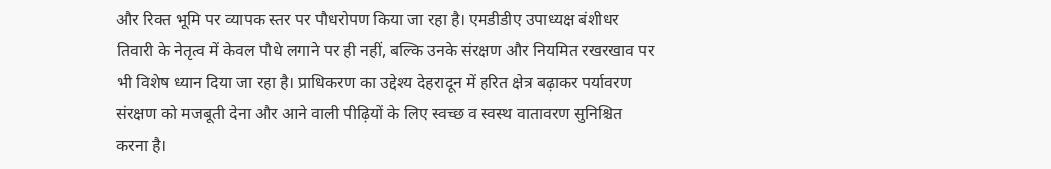और रिक्त भूमि पर व्यापक स्तर पर पौधरोपण किया जा रहा है। एमडीडीए उपाध्यक्ष बंशीधर तिवारी के नेतृत्व में केवल पौधे लगाने पर ही नहीं, बल्कि उनके संरक्षण और नियमित रखरखाव पर भी विशेष ध्यान दिया जा रहा है। प्राधिकरण का उद्देश्य देहरादून में हरित क्षेत्र बढ़ाकर पर्यावरण संरक्षण को मजबूती देना और आने वाली पीढ़ियों के लिए स्वच्छ व स्वस्थ वातावरण सुनिश्चित करना है।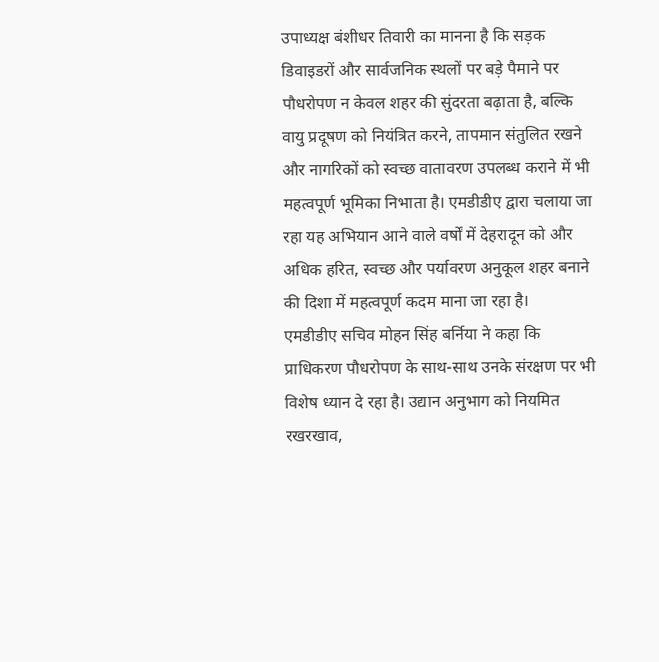उपाध्यक्ष बंशीधर तिवारी का मानना है कि सड़क डिवाइडरों और सार्वजनिक स्थलों पर बड़े पैमाने पर पौधरोपण न केवल शहर की सुंदरता बढ़ाता है, बल्कि वायु प्रदूषण को नियंत्रित करने, तापमान संतुलित रखने और नागरिकों को स्वच्छ वातावरण उपलब्ध कराने में भी महत्वपूर्ण भूमिका निभाता है। एमडीडीए द्वारा चलाया जा रहा यह अभियान आने वाले वर्षों में देहरादून को और अधिक हरित, स्वच्छ और पर्यावरण अनुकूल शहर बनाने की दिशा में महत्वपूर्ण कदम माना जा रहा है।
एमडीडीए सचिव मोहन सिंह बर्निया ने कहा कि प्राधिकरण पौधरोपण के साथ-साथ उनके संरक्षण पर भी विशेष ध्यान दे रहा है। उद्यान अनुभाग को नियमित रखरखाव,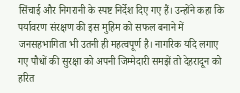सिंचाई और निगरानी के स्पष्ट निर्देश दिए गए हैं। उन्होंने कहा कि पर्यावरण संरक्षण की इस मुहिम को सफल बनाने में जनसहभागिता भी उतनी ही महत्वपूर्ण है। नागरिक यदि लगाए गए पौधों की सुरक्षा को अपनी जिम्मेदारी समझें तो देहरादून को हरित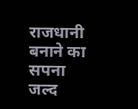राजधानी बनाने का सपना जल्द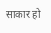साकार हो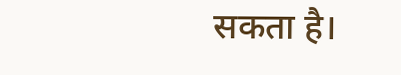सकता है।